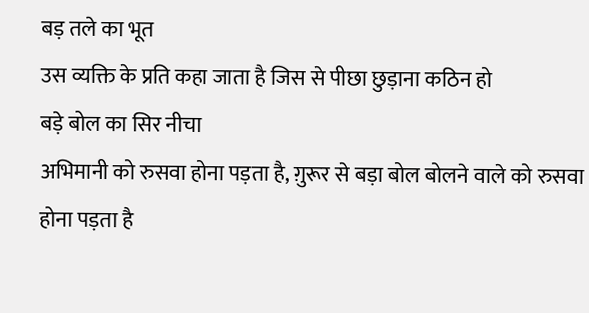बड़ तले का भूत
उस व्यक्ति के प्रति कहा जाता है जिस से पीछा छुड़ाना कठिन हो
बड़े बोल का सिर नीचा
अभिमानी को रुसवा होना पड़ता है, ग़ुरूर से बड़ा बोल बोलने वाले को रुसवा होना पड़ता है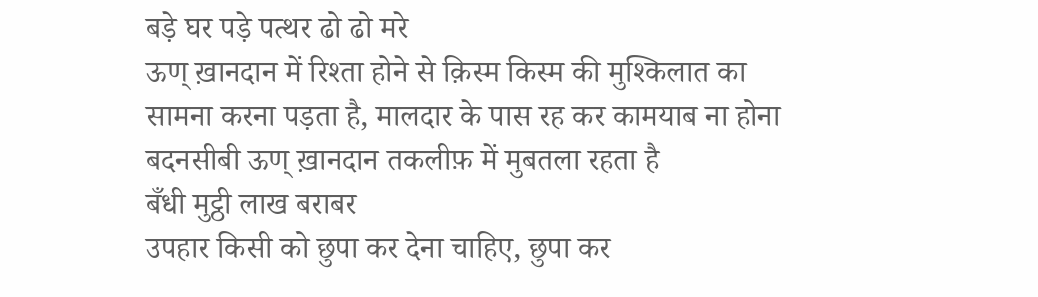बड़े घर पड़े पत्थर ढो ढो मरे
ऊण् ख़ानदान में रिश्ता होने से क़िस्म किस्म की मुश्किलात का सामना करना पड़ता है, मालदार के पास रह कर कामयाब ना होना बदनसीबी ऊण् ख़ानदान तकलीफ़ में मुबतला रहता है
बँधी मुट्ठी लाख बराबर
उपहार किसी को छुपा कर देना चाहिए, छुपा कर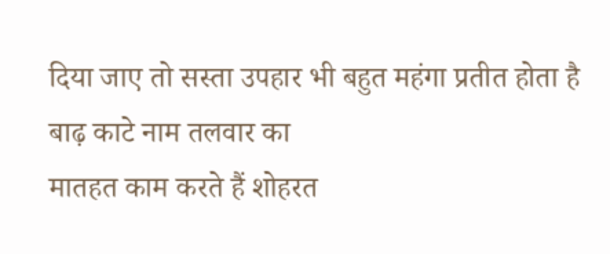दिया जाए तो सस्ता उपहार भी बहुत महंगा प्रतीत होता है
बाढ़ काटे नाम तलवार का
मातहत काम करते हैं शोहरत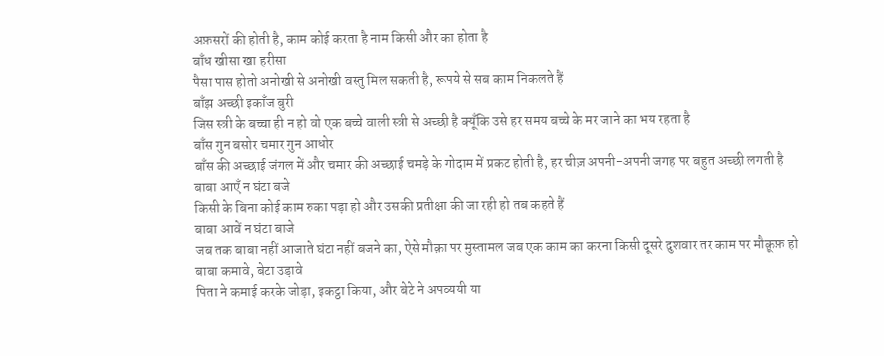अफ़सरों की होती है, काम कोई करता है नाम किसी और का होता है
बाँध खीसा खा हरीसा
पैसा पास होतो अनोखी से अनोखी वस्तु मिल सकती है, रूपये से सब काम निकलते हैं
बाँझ अच्छी इकाँज बुरी
जिस स्त्री के बच्चा ही न हो वो एक बच्चे वाली स्त्री से अच्छी है क्यूँकि उसे हर समय बच्चे के मर जाने का भय रहता है
बाँस गुन बसोर चमार गुन आधोर
बाँस की अच्छाई जंगल में और चमार की अच्छाई चमड़े के गोदाम में प्रकट होती है, हर चीज़ अपनी-अपनी जगह पर बहुत अच्छी लगती है
बाबा आएँ न घंटा बजे
किसी के बिना कोई काम रुका पड़ा हो और उसकी प्रतीक्षा की जा रही हो तब कहते हैं
बाबा आवें न घंटा बाजे
जब तक बाबा नहीं आजाते घंटा नहीं बजने का, ऐसे मौक़ा पर मुस्तामल जब एक काम का करना किसी दूसरे दुशवार तर काम पर मौक़ूफ़ हो
बाबा कमावे, बेटा उड़ावे
पिता ने कमाई करके जोड़ा, इकट्ठा किया, और बेटे ने अपव्ययी या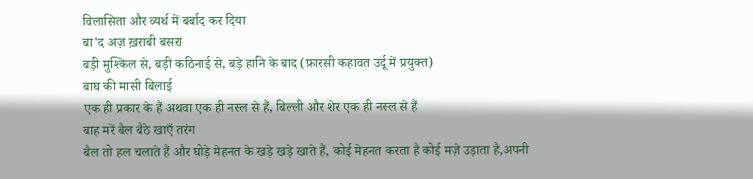विलासिता और व्यर्थ में बर्बाद कर दिया
बा'द अज़ ख़राबी बसरा
बड़ी मुश्किल से, बड़ी कठिनाई से, बड़े हानि के बाद (फ़ारसी कहावत उर्दू में प्रयुक्त)
बाघ की मासी बिलाई
एक ही प्रकार के हैं अथवा एक ही नस्ल से हैं, बिल्ली और शेर एक ही नस्ल से हैं
बाह मरें बैल बैठे खाएँ तरंग
बैल तो हल चलाते हैं और घोड़े मेहनत के खड़े खड़े खाते हैं, कोई मेहनत करता है कोई मज़े उड़ाता है,अपनी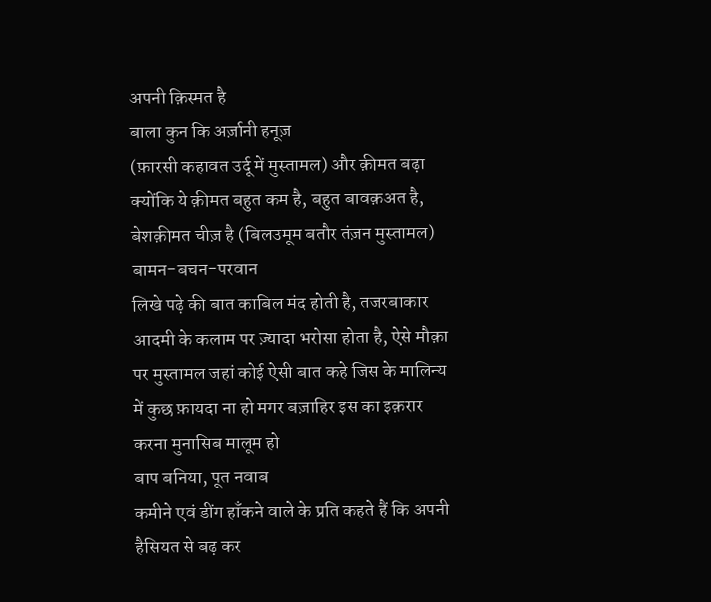अपनी क़िस्मत है
बाला कुन कि अर्ज़ानी हनूज़
(फ़ारसी कहावत उर्दू में मुस्तामल) और क़ीमत बढ़ा क्योंकि ये क़ीमत बहुत कम है, बहुत बावक़अत है, बेशक़ीमत चीज़ है (बिलउमूम बतौर तंज़न मुस्तामल)
बामन-बचन-परवान
लिखे पढ़े की बात काबिल मंद होती है, तजरबाकार आदमी के कलाम पर ज़्यादा भरोसा होता है, ऐसे मौक़ा पर मुस्तामल जहां कोई ऐसी बात कहे जिस के मालिन्य में कुछ फ़ायदा ना हो मगर बज़ाहिर इस का इक़रार करना मुनासिब मालूम हो
बाप बनिया, पूत नवाब
कमीने एवं डींग हाँकने वाले के प्रति कहते हैं कि अपनी हैसियत से बढ़ कर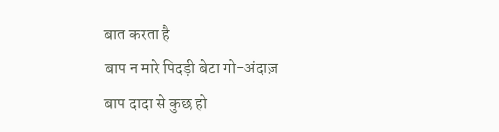बात करता है
बाप न मारे पिदड़ी बेटा गो-अंदाज़
बाप दादा से कुछ हो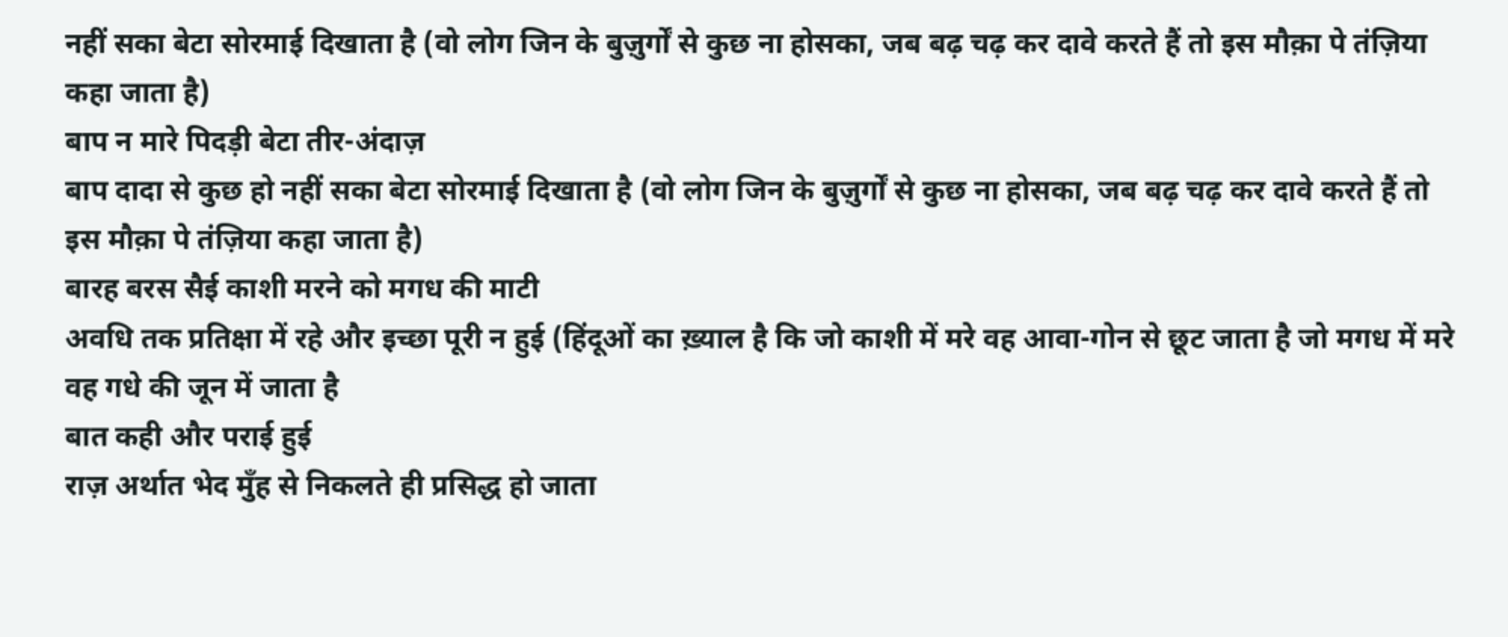नहीं सका बेटा सोरमाई दिखाता है (वो लोग जिन के बुज़ुर्गों से कुछ ना होसका, जब बढ़ चढ़ कर दावे करते हैं तो इस मौक़ा पे तंज़िया कहा जाता है)
बाप न मारे पिदड़ी बेटा तीर-अंदाज़
बाप दादा से कुछ हो नहीं सका बेटा सोरमाई दिखाता है (वो लोग जिन के बुज़ुर्गों से कुछ ना होसका, जब बढ़ चढ़ कर दावे करते हैं तो इस मौक़ा पे तंज़िया कहा जाता है)
बारह बरस सैई काशी मरने को मगध की माटी
अवधि तक प्रतिक्षा में रहे और इच्छा पूरी न हुई (हिंदूओं का ख़्याल है कि जो काशी में मरे वह आवा-गोन से छूट जाता है जो मगध में मरे वह गधे की जून में जाता है
बात कही और पराई हुई
राज़ अर्थात भेद मुँह से निकलते ही प्रसिद्ध हो जाता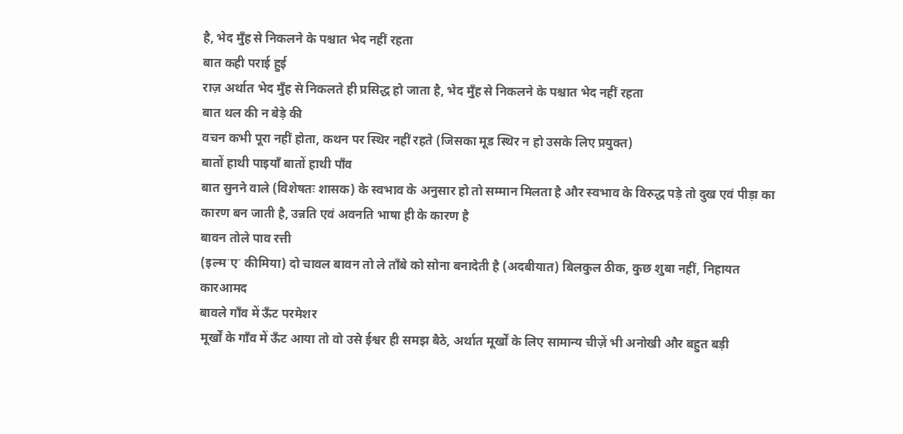है, भेद मुँह से निकलने के पश्चात भेद नहीं रहता
बात कही पराई हुई
राज़ अर्थात भेद मुँह से निकलते ही प्रसिद्ध हो जाता है, भेद मुँह से निकलने के पश्चात भेद नहीं रहता
बात थल की न बेड़े की
वचन कभी पूरा नहीं होता, कथन पर स्थिर नहीं रहते (जिसका मूड स्थिर न हो उसके लिए प्रयुक्त)
बातों हाथी पाइयाँ बातों हाथी पाँव
बात सुनने वाले (विशेषतः शासक) के स्वभाव के अनुसार हो तो सम्मान मिलता है और स्वभाव के विरुद्ध पड़े तो दुख एवं पीड़ा का कारण बन जाती है, उन्नति एवं अवनति भाषा ही के कारण है
बावन तोले पाव रत्ती
(इल्मॱएॱ कीमिया) दो चावल बावन तो ले ताँबे को सोना बनादेती है (अदबीयात) बिलकुल ठीक, कुछ शुबा नहीं, निहायत कारआमद
बावले गाँव में ऊँट परमेशर
मूर्खों के गाँव में ऊँट आया तो वो उसे ईश्वर ही समझ बैठे, अर्थात मूर्खों के लिए सामान्य चीज़ें भी अनोखी और बहुत बड़ी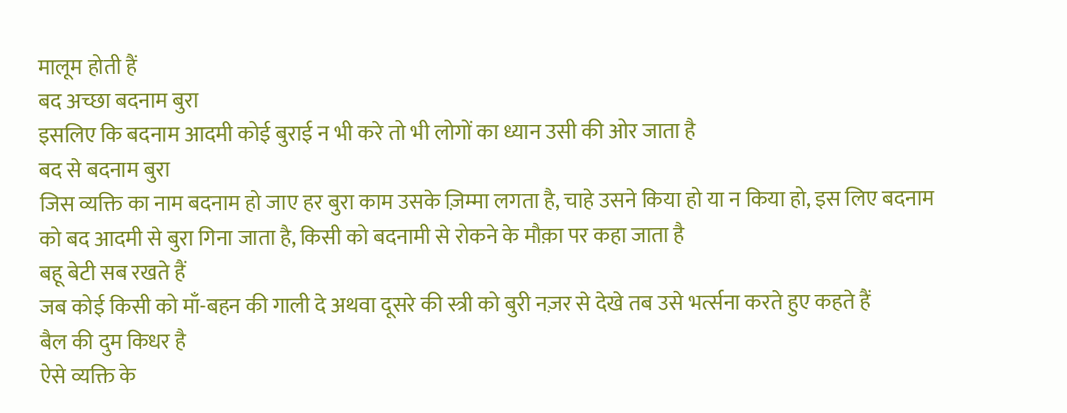मालूम होती हैं
बद अच्छा बदनाम बुरा
इसलिए कि बदनाम आदमी कोई बुराई न भी करे तो भी लोगों का ध्यान उसी की ओर जाता है
बद से बदनाम बुरा
जिस व्यक्ति का नाम बदनाम हो जाए हर बुरा काम उसके ज़िम्मा लगता है, चाहे उसने किया हो या न किया हो, इस लिए बदनाम को बद आदमी से बुरा गिना जाता है, किसी को बदनामी से रोकने के मौक़ा पर कहा जाता है
बहू बेटी सब रखते हैं
जब कोई किसी को माँ-बहन की गाली दे अथवा दूसरे की स्त्री को बुरी नज़र से देखे तब उसे भर्त्सना करते हुए कहते हैं
बैल की दुम किधर है
ऐसे व्यक्ति के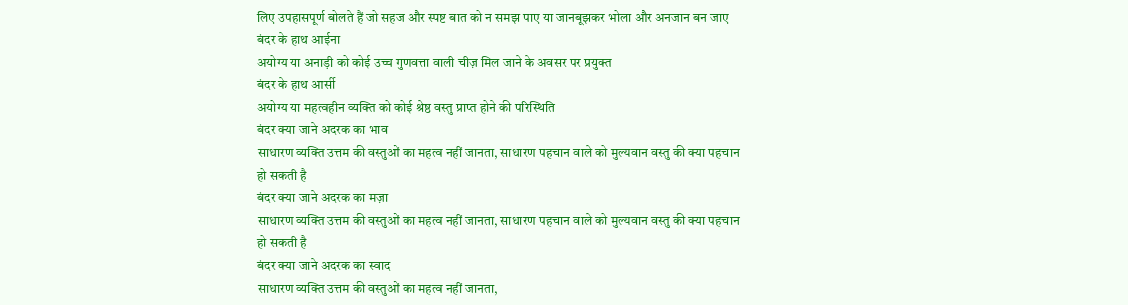लिए उपहासपूर्ण बोलते हैं जो सहज और स्पष्ट बात को न समझ पाए या जानबूझकर भोला और अनजान बन जाए
बंदर के हाथ आईना
अयोग्य या अनाड़ी को कोई उच्च गुणवत्ता वाली चीज़ मिल जाने के अवसर पर प्रयुक्त
बंदर के हाथ आर्सी
अयोग्य या महत्वहीन व्यक्ति को कोई श्रेष्ठ वस्तु प्राप्त होने की परिस्थिति
बंदर क्या जाने अदरक का भाव
साधारण व्यक्ति उत्तम की वस्तुओं का महत्व नहीं जानता, साधारण पहचान वाले को मुल्यवान वस्तु की क्या पहचान हो सकती है
बंदर क्या जाने अदरक का मज़ा
साधारण व्यक्ति उत्तम की वस्तुओं का महत्व नहीं जानता, साधारण पहचान वाले को मुल्यवान वस्तु की क्या पहचान हो सकती है
बंदर क्या जाने अदरक का स्वाद
साधारण व्यक्ति उत्तम की वस्तुओं का महत्व नहीं जानता,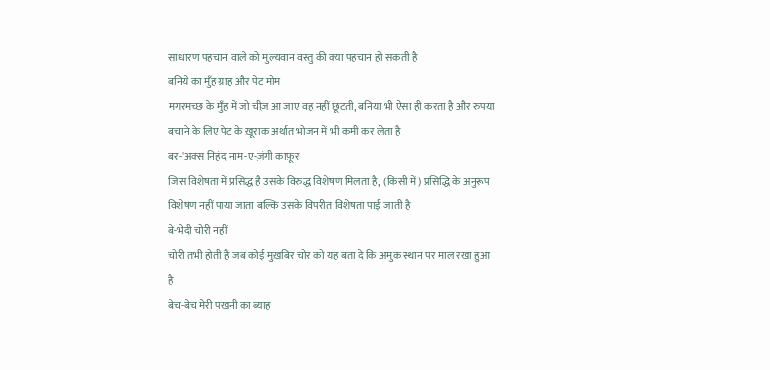साधारण पहचान वाले को मुल्यवान वस्तु की क्या पहचान हो सकती है
बनिये का मुँह ग्राह और पेट मोम
मगरमच्छ के मुँह में जो चीज़ आ जाए वह नहीं छूटती, बनिया भी ऐसा ही करता है और रुपया बचाने के लिए पेट के ख़ूराक अर्थात भोजन में भी कमी कर लेता है
बर-'अक्स निहंद नाम-ए-ज़ंगी काफ़ूर
जिस विशेषता में प्रसिद्ध है उसके विरुद्ध विशेषण मिलता है, (किसी में) प्रसिद्धि के अनुरूप विशेषण नहीं पाया जाता बल्कि उसके विपरीत विशेषता पाई जाती है
बे-भेदी चोरी नहीं
चोरी तभी होती है जब कोई मुख़बिर चोर को यह बता दे कि अमुक स्थान पर माल रखा हुआ है
बेच-बेच मेरी पखनी का ब्याह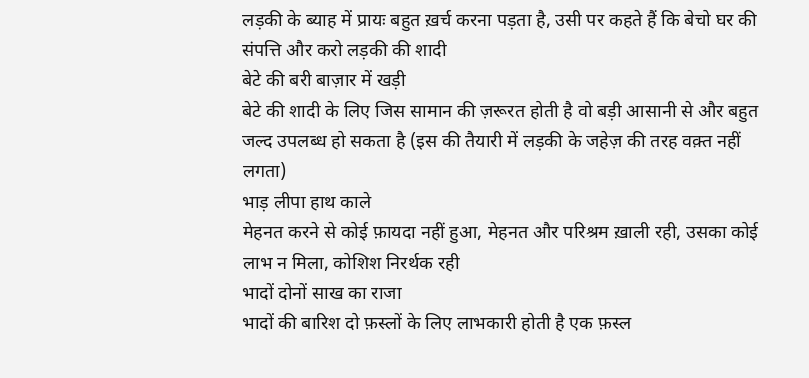लड़की के ब्याह में प्रायः बहुत ख़र्च करना पड़ता है, उसी पर कहते हैं कि बेचो घर की संपत्ति और करो लड़की की शादी
बेटे की बरी बाज़ार में खड़ी
बेटे की शादी के लिए जिस सामान की ज़रूरत होती है वो बड़ी आसानी से और बहुत जल्द उपलब्ध हो सकता है (इस की तैयारी में लड़की के जहेज़ की तरह वक़्त नहीं लगता)
भाड़ लीपा हाथ काले
मेहनत करने से कोई फ़ायदा नहीं हुआ, मेहनत और परिश्रम ख़ाली रही, उसका कोई लाभ न मिला, कोशिश निरर्थक रही
भादों दोनों साख का राजा
भादों की बारिश दो फ़स्लों के लिए लाभकारी होती है एक फ़स्ल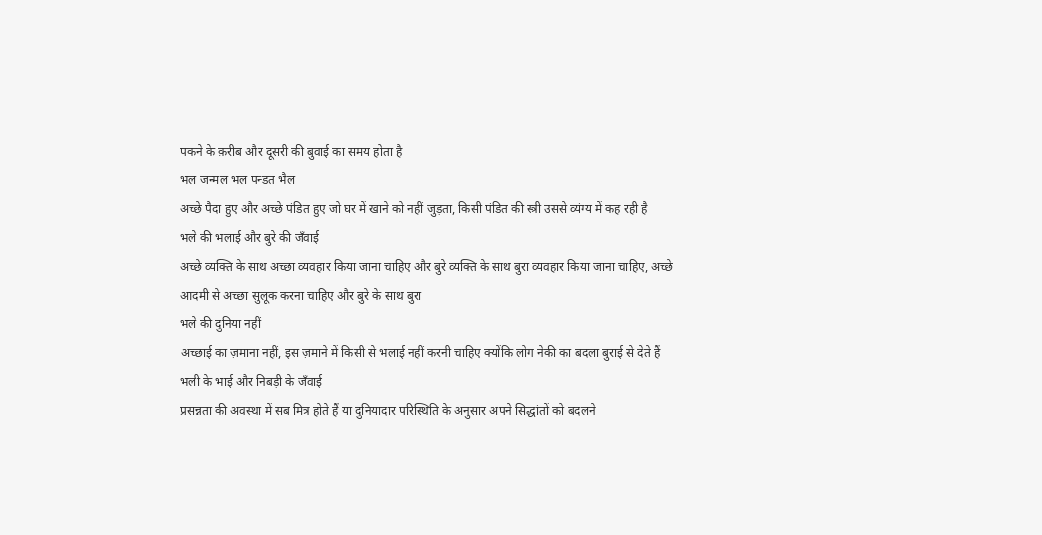पकने के क़रीब और दूसरी की बुवाई का समय होता है
भल जन्मल भल पन्डत भैल
अच्छे पैदा हुए और अच्छे पंडित हुए जो घर में खाने को नहीं जुड़ता, किसी पंडित की स्त्री उससे व्यंग्य में कह रही है
भले की भलाई और बुरे की जँवाई
अच्छे व्यक्ति के साथ अच्छा व्यवहार किया जाना चाहिए और बुरे व्यक्ति के साथ बुरा व्यवहार किया जाना चाहिए, अच्छे आदमी से अच्छा सुलूक करना चाहिए और बुरे के साथ बुरा
भले की दुनिया नहीं
अच्छाई का ज़माना नहीं, इस ज़माने में किसी से भलाई नहीं करनी चाहिए क्योंकि लोग नेकी का बदला बुराई से देते हैं
भली के भाई और निबड़ी के जँवाई
प्रसन्नता की अवस्था में सब मित्र होते हैं या दुनियादार परिस्थिति के अनुसार अपने सिद्धांतों को बदलने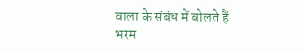वाला के संबंध में बोलते हैं
भरम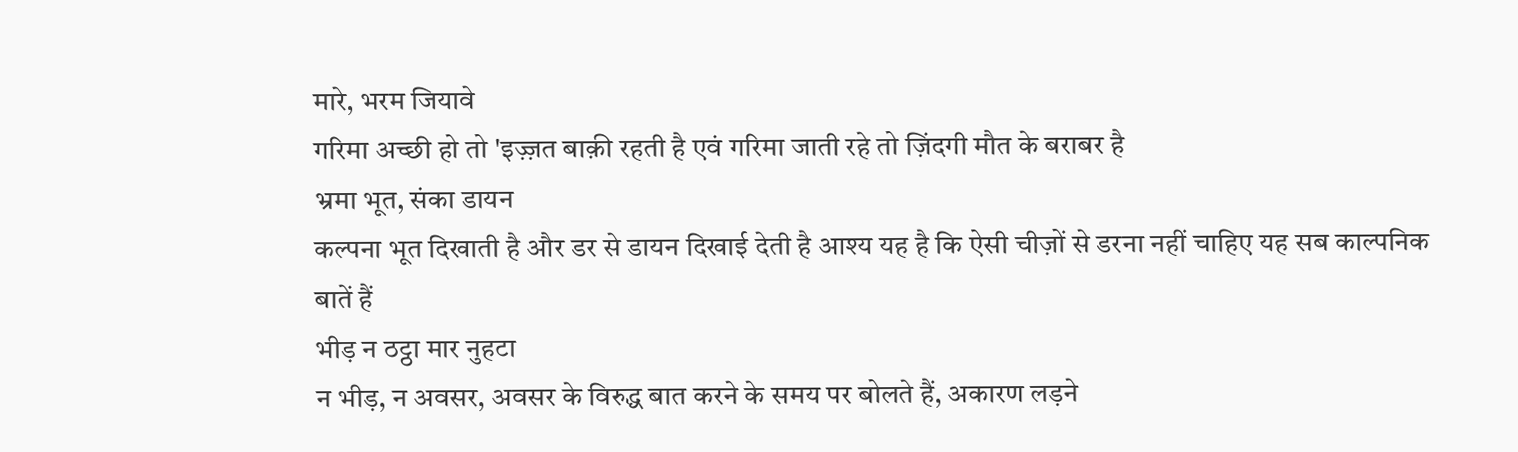मारे, भरम जियावे
गरिमा अच्छी हो तो 'इज़्ज़त बाक़ी रहती है एवं गरिमा जाती रहे तो ज़िंदगी मौत के बराबर है
भ्रमा भूत, संका डायन
कल्पना भूत दिखाती है और डर से डायन दिखाई देती है आश्य यह है कि ऐसी चीज़ों से डरना नहीं चाहिए यह सब काल्पनिक बातें हैं
भीड़ न ठट्ठा मार नुहटा
न भीड़, न अवसर, अवसर के विरुद्ध बात करने के समय पर बोलते हैं, अकारण लड़ने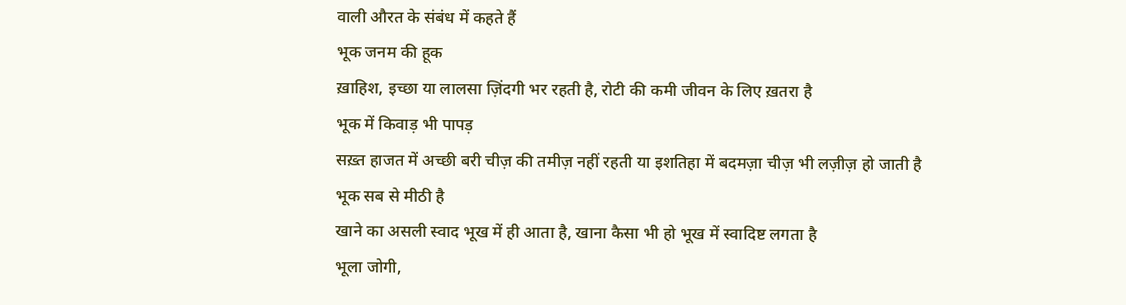वाली औरत के संबंध में कहते हैं
भूक जनम की हूक
ख़ाहिश, इच्छा या लालसा ज़िंदगी भर रहती है, रोटी की कमी जीवन के लिए ख़तरा है
भूक में किवाड़ भी पापड़
सख़्त हाजत में अच्छी बरी चीज़ की तमीज़ नहीं रहती या इशतिहा में बदमज़ा चीज़ भी लज़ीज़ हो जाती है
भूक सब से मीठी है
खाने का असली स्वाद भूख में ही आता है, खाना कैसा भी हो भूख में स्वादिष्ट लगता है
भूला जोगी,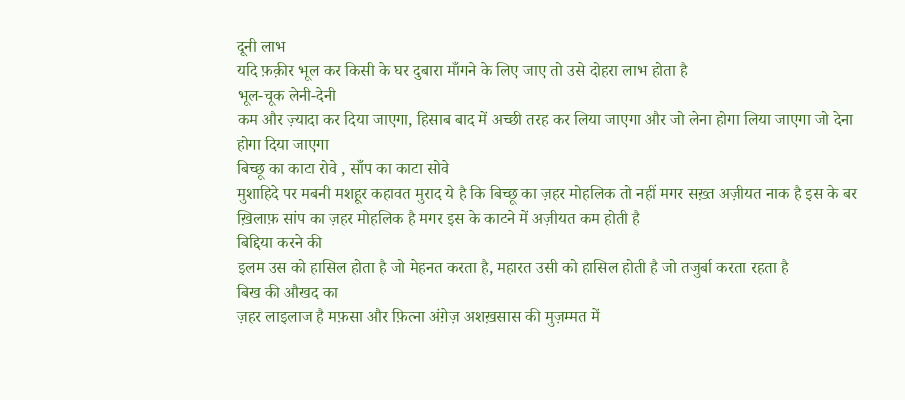दूनी लाभ
यदि फ़क़ीर भूल कर किसी के घर दुबारा माँगने के लिए जाए तो उसे दोहरा लाभ होता है
भूल-चूक लेनी-देनी
कम और ज़्यादा कर दिया जाएगा, हिसाब बाद में अच्छी तरह कर लिया जाएगा और जो लेना होगा लिया जाएगा जो देना होगा दिया जाएगा
बिच्छू का काटा रोवे , साँप का काटा सोवे
मुशाहिदे पर मबनी मशहूर कहावत मुराद ये है कि बिच्छू का ज़हर मोहलिक तो नहीं मगर सख़्त अज़ीयत नाक है इस के बर ख़िलाफ़ सांप का ज़हर मोहलिक है मगर इस के काटने में अज़ीयत कम होती है
बिद्दिया करने की
इलम उस को हासिल होता है जो मेहनत करता है, महारत उसी को हासिल होती है जो तजुर्बा करता रहता है
बिख की औखद का
ज़हर लाइलाज है मफ़सा और फ़ित्ना अंग़ेज़ अशख़सास की मुज़म्मत में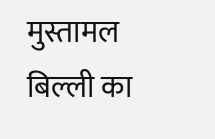मुस्तामल
बिल्ली का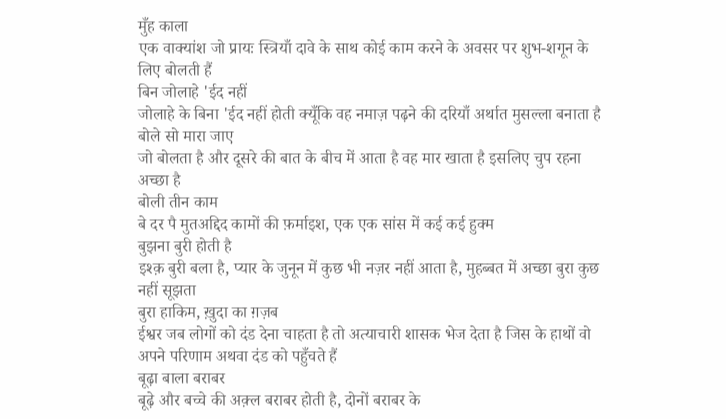मुँह काला
एक वाक्यांश जो प्रायः स्त्रियाँ दावे के साथ कोई काम करने के अवसर पर शुभ-शगून के लिए बोलती हैं
बिन जोलाहे 'ईद नहीं
जोलाहे के बिना 'ईद नहीं होती क्यूँकि वह नमाज़ पढ़ने की दरियाँ अर्थात मुसल्ला बनाता है
बोले सो मारा जाए
जो बोलता है और दूसरे की बात के बीच में आता है वह मार खाता है इसलिए चुप रहना अच्छा है
बोली तीन काम
बे दर पै मुतअद्दिद कामों की फ़र्माइश, एक एक सांस में कई कई हुक्म
बुझना बुरी होती है
इश्क़ बुरी बला है, प्यार के जुनून में कुछ भी नज़र नहीं आता है, मुहब्बत में अच्छा बुरा कुछ नहीं सूझता
बुरा हाकिम, ख़ुदा का ग़ज़ब
ईश्वर जब लोगों को दंड देना चाहता है तो अत्याचारी शासक भेज देता है जिस के हाथों वो अपने परिणाम अथवा दंड को पहुँचते हैं
बूढ़ा बाला बराबर
बूढ़े और बच्चे की अक़्ल बराबर होती है, दोनों बराबर के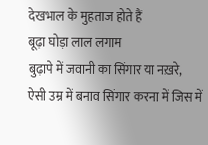देखभाल के मुहताज होते हैं
बूढ़ा घोड़ा लाल लगाम
बुढ़ापे में जवानी का सिंगार या नख़रे, ऐसी उम्र में बनाव सिंगार करना में जिस में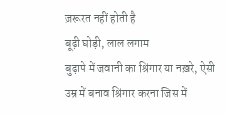ज़रूरत नहीं होती है
बूढ़ी घोड़ी, लाल लगाम
बुढ़ापे में जवानी का श्रिंगार या नख़रे, ऐसी उम्र में बनाव श्रिंगार करना जिस में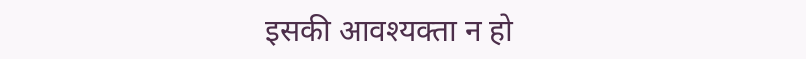इसकी आवश्यक्ता न हो